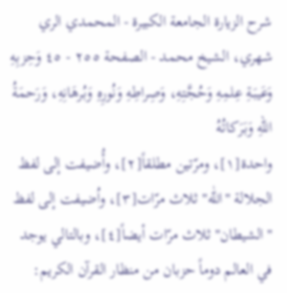شرح الزیارة الجامعة الکبیرة - المحمدي الري شهري، الشيخ محمد - الصفحة ٢٥٥ - ٤٥ وَحِزبِهِ وَعَيبَةِ عِلمِهِ وَحُجَّتِهِ، وَصِراطِهِ وَنُورِهِ وَبُرهَانِهِ، وَرَحمَةُ اللّهِ وَبَرَكاتُهُ
واحدة[١]، ومرّتين مطلقاً[٢]، وأُضيفت إلى لفظ الجلالة "اللّٰه" ثلاث مرّات[٣]، واُضيفت إلى لفظ "الشيطان" ثلاث مرّات أيضاً[٤]، وبالتالي يوجد في العالم دوماً حزبان من منظار القرآن الكريم: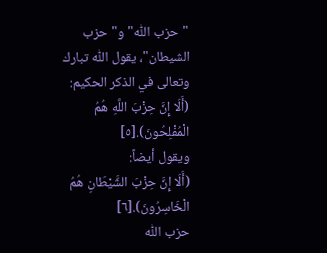"حزب اللّٰه" و"حزب الشيطان"، يقول اللّٰه تبارك وتعالى في الذكر الحكيم:
(أَلَا إِنَّ حِزْبَ اللَّهِ هُمُ الْمُفْلِحُونَ).[٥]
ويقول أيضاً:
(أَلَا إِنَّ حِزْبَ الشَّيْطَانِ هُمُ الْخَاسِرُونَ).[٦]
حزب اللّٰه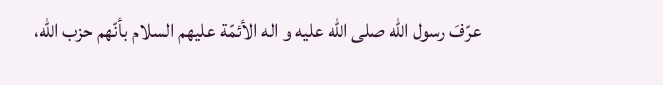عرّفَ رسول اللّٰه صلی الله علیه و اله الأئمّة علیهم السلام بأنّهم حزب اللّٰه،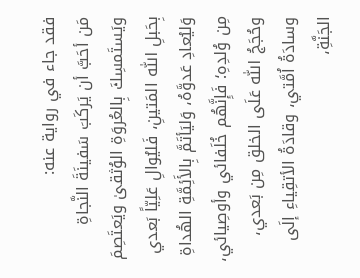فقد جاء في رواية عنه:
مَن أحَبَّ أن يَركَبَ سَفينَةَ النَّجاةِ ويَستَمسِكَ بِالعُروَةِ الوُثقىٰ ويَعتَصِمَ بِحَبلِ اللّٰه المَتينِ، فَليُوالِ عَلِيّاً بَعدي وَليُعادِ عَدوَّهُ، وَليَأتَمَّ بِالأَئِمَّةِ الهُداةِ مِن وُلدِهِ؛ فَإِنَّهُم خُلَفائي وأوصِيائي، وحُجَجُ اللّٰه عَلَى الخلق مِن بَعدي، وسادَةُ اُمَّتي، وقادَةُ الأتقِياءِ إلَى الجَنَّةِ،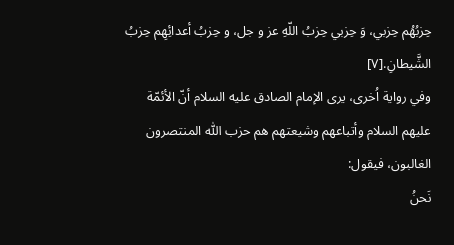حِزبُهُم حِزبي، وَ حِزبي حِزبُ اللّهِ عز و جل، و حِزبُ أعدائِهِم حِزبُ الشَّيطانِ.[٧]
وفي رواية اُخرى، يرى الإمام الصادق علیه السلام أنّ الأئمّة علیهم السلام وأتباعهم وشيعتهم هم حزب اللّٰه المنتصرون الغالبون، فيقول:
نَحنُ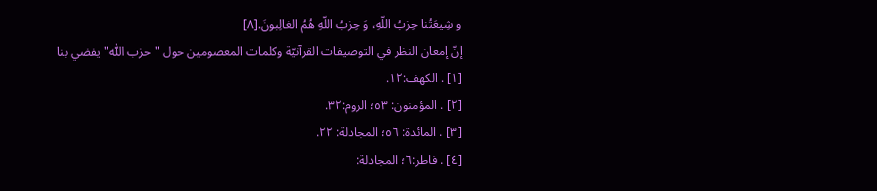و شِيعَتُنا حِزبُ اللّهِ، وَ حِزبُ اللّهِ هُمُ الغالِبونَ.[٨]
إنّ إمعان النظر في التوصيفات القرآنيّة وكلمات المعصومين حول "حزب اللّٰه" يفضي بنا
[١] . الكهف:١٢.
[٢] . المؤمنون: ٥٣؛ الروم:٣٢.
[٣] . المائدة: ٥٦؛ المجادلة: ٢٢.
[٤] . فاطر:٦؛ المجادلة: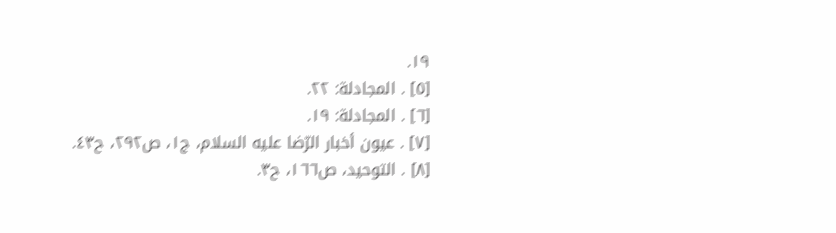١٩.
[٥] . المجادلة: ٢٢.
[٦] . المجادلة: ١٩.
[٧] . عيون أخبار الرّضا علیه السلام، ج١، ص٢٩٢، ح٤٣.
[٨] . التوحيد، ص١٦٦، ح٣.